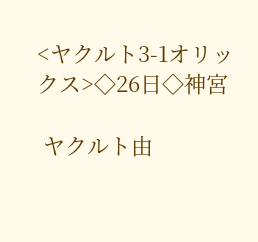<ヤクルト3-1オリックス>◇26日◇神宮

 ヤクルト由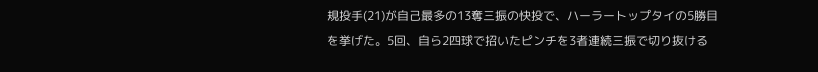規投手(21)が自己最多の13奪三振の快投で、ハーラートップタイの5勝目を挙げた。5回、自ら2四球で招いたピンチを3者連続三振で切り抜ける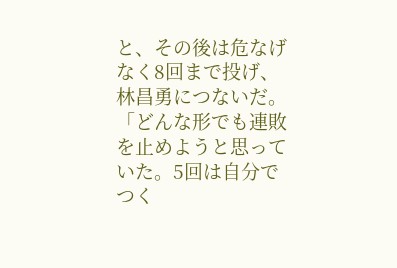と、その後は危なげなく8回まで投げ、林昌勇につないだ。「どんな形でも連敗を止めようと思っていた。5回は自分でつく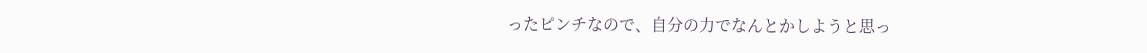ったピンチなので、自分の力でなんとかしようと思っ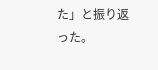た」と振り返った。